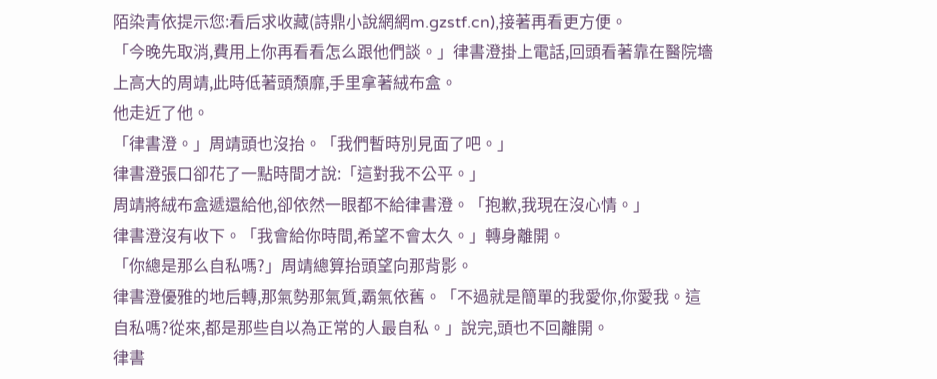陌染青依提示您:看后求收藏(詩鼎小說網網m.gzstf.cn),接著再看更方便。
「今晚先取消,費用上你再看看怎么跟他們談。」律書澄掛上電話,回頭看著靠在醫院墻上高大的周靖,此時低著頭頹靡,手里拿著絨布盒。
他走近了他。
「律書澄。」周靖頭也沒抬。「我們暫時別見面了吧。」
律書澄張口卻花了一點時間才說:「這對我不公平。」
周靖將絨布盒遞還給他,卻依然一眼都不給律書澄。「抱歉,我現在沒心情。」
律書澄沒有收下。「我會給你時間,希望不會太久。」轉身離開。
「你總是那么自私嗎?」周靖總算抬頭望向那背影。
律書澄優雅的地后轉,那氣勢那氣質,霸氣依舊。「不過就是簡單的我愛你,你愛我。這自私嗎?從來,都是那些自以為正常的人最自私。」說完,頭也不回離開。
律書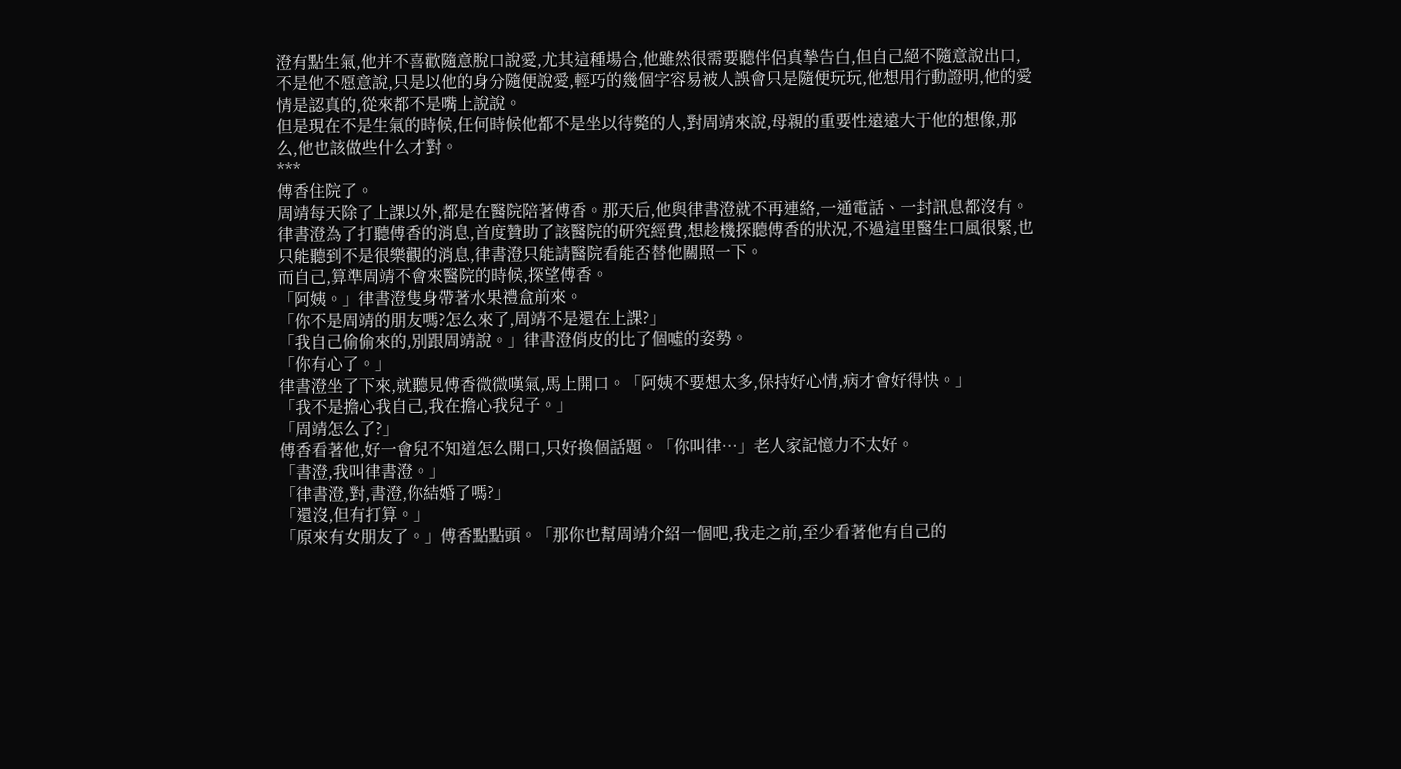澄有點生氣,他并不喜歡隨意脫口說愛,尤其這種場合,他雖然很需要聽伴侶真摯告白,但自己絕不隨意說出口,不是他不愿意說,只是以他的身分隨便說愛,輕巧的幾個字容易被人誤會只是隨便玩玩,他想用行動證明,他的愛情是認真的,從來都不是嘴上說說。
但是現在不是生氣的時候,任何時候他都不是坐以待斃的人,對周靖來說,母親的重要性遠遠大于他的想像,那么,他也該做些什么才對。
***
傅香住院了。
周靖每天除了上課以外,都是在醫院陪著傅香。那天后,他與律書澄就不再連絡,一通電話、一封訊息都沒有。
律書澄為了打聽傅香的消息,首度贊助了該醫院的研究經費,想趁機探聽傅香的狀況,不過這里醫生口風很緊,也只能聽到不是很樂觀的消息,律書澄只能請醫院看能否替他關照一下。
而自己,算準周靖不會來醫院的時候,探望傅香。
「阿姨。」律書澄隻身帶著水果禮盒前來。
「你不是周靖的朋友嗎?怎么來了,周靖不是還在上課?」
「我自己偷偷來的,別跟周靖說。」律書澄俏皮的比了個噓的姿勢。
「你有心了。」
律書澄坐了下來,就聽見傅香微微嘆氣,馬上開口。「阿姨不要想太多,保持好心情,病才會好得快。」
「我不是擔心我自己,我在擔心我兒子。」
「周靖怎么了?」
傅香看著他,好一會兒不知道怎么開口,只好換個話題。「你叫律…」老人家記憶力不太好。
「書澄,我叫律書澄。」
「律書澄,對,書澄,你結婚了嗎?」
「還沒,但有打算。」
「原來有女朋友了。」傅香點點頭。「那你也幫周靖介紹一個吧,我走之前,至少看著他有自己的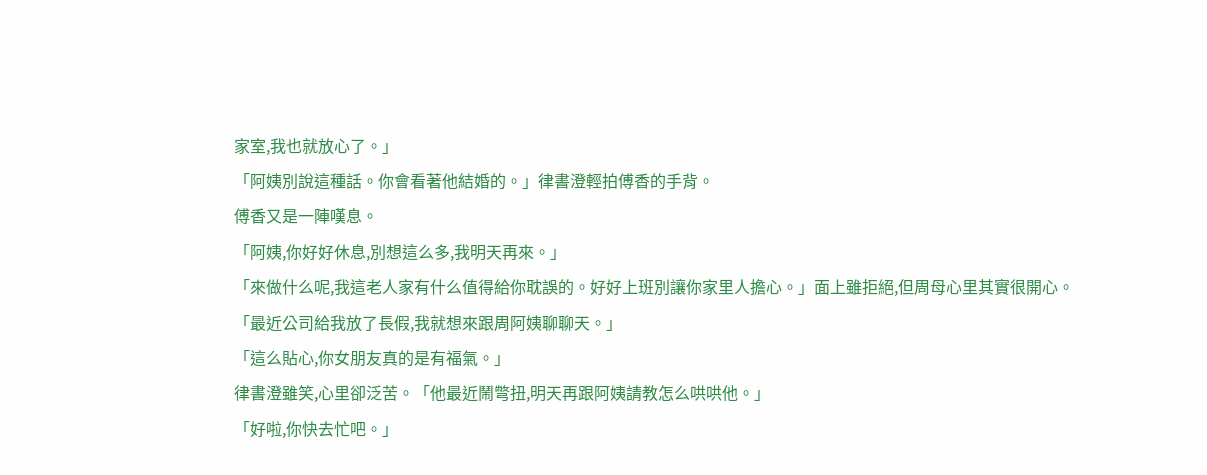家室,我也就放心了。」
「阿姨別說這種話。你會看著他結婚的。」律書澄輕拍傅香的手背。
傅香又是一陣嘆息。
「阿姨,你好好休息,別想這么多,我明天再來。」
「來做什么呢,我這老人家有什么值得給你耽誤的。好好上班別讓你家里人擔心。」面上雖拒絕,但周母心里其實很開心。
「最近公司給我放了長假,我就想來跟周阿姨聊聊天。」
「這么貼心,你女朋友真的是有福氣。」
律書澄雖笑,心里卻泛苦。「他最近鬧彆扭,明天再跟阿姨請教怎么哄哄他。」
「好啦,你快去忙吧。」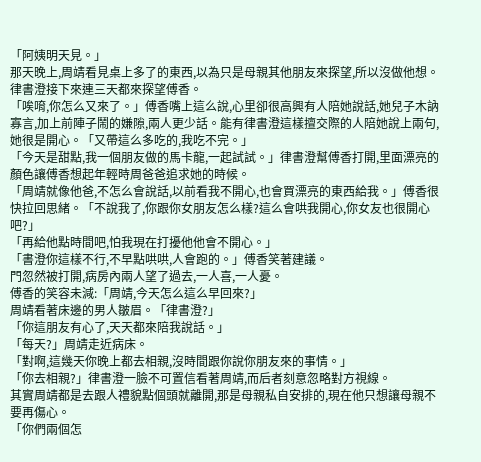「阿姨明天見。」
那天晚上,周靖看見桌上多了的東西,以為只是母親其他朋友來探望,所以沒做他想。
律書澄接下來連三天都來探望傅香。
「唉唷,你怎么又來了。」傅香嘴上這么說,心里卻很高興有人陪她說話,她兒子木訥寡言,加上前陣子鬧的嫌隙,兩人更少話。能有律書澄這樣擅交際的人陪她說上兩句,她很是開心。「又帶這么多吃的,我吃不完。」
「今天是甜點,我一個朋友做的馬卡龍,一起試試。」律書澄幫傅香打開,里面漂亮的顏色讓傅香想起年輕時周爸爸追求她的時候。
「周靖就像他爸,不怎么會說話,以前看我不開心,也會買漂亮的東西給我。」傅香很快拉回思緒。「不說我了,你跟你女朋友怎么樣?這么會哄我開心,你女友也很開心吧?」
「再給他點時間吧,怕我現在打擾他他會不開心。」
「書澄你這樣不行,不早點哄哄,人會跑的。」傅香笑著建議。
門忽然被打開,病房內兩人望了過去,一人喜,一人憂。
傅香的笑容未減:「周靖,今天怎么這么早回來?」
周靖看著床邊的男人皺眉。「律書澄?」
「你這朋友有心了,天天都來陪我說話。」
「每天?」周靖走近病床。
「對啊,這幾天你晚上都去相親,沒時間跟你說你朋友來的事情。」
「你去相親?」律書澄一臉不可置信看著周靖,而后者刻意忽略對方視線。
其實周靖都是去跟人禮貌點個頭就離開,那是母親私自安排的,現在他只想讓母親不要再傷心。
「你們兩個怎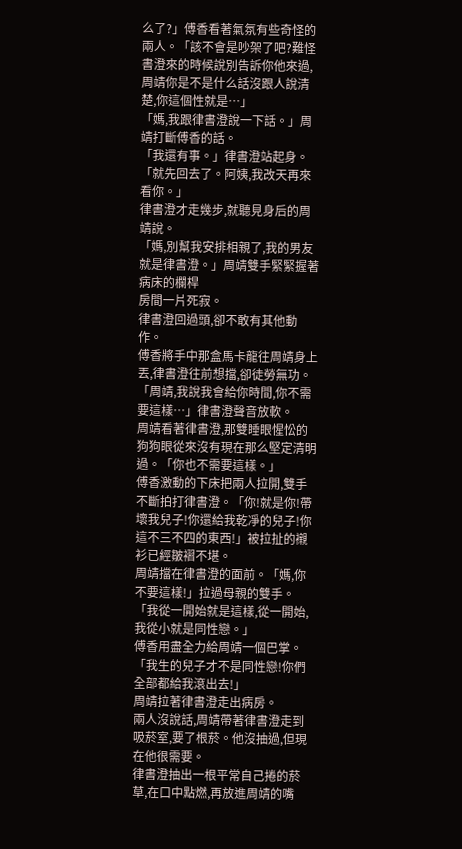么了?」傅香看著氣氛有些奇怪的兩人。「該不會是吵架了吧?難怪書澄來的時候說別告訴你他來過,周靖你是不是什么話沒跟人說清楚,你這個性就是…」
「媽,我跟律書澄說一下話。」周靖打斷傅香的話。
「我還有事。」律書澄站起身。「就先回去了。阿姨,我改天再來看你。」
律書澄才走幾步,就聽見身后的周靖說。
「媽,別幫我安排相親了,我的男友就是律書澄。」周靖雙手緊緊握著病床的欄桿
房間一片死寂。
律書澄回過頭,卻不敢有其他動作。
傅香將手中那盒馬卡龍往周靖身上丟,律書澄往前想擋,卻徒勞無功。
「周靖,我說我會給你時間,你不需要這樣…」律書澄聲音放軟。
周靖看著律書澄,那雙睡眼惺忪的狗狗眼從來沒有現在那么堅定清明過。「你也不需要這樣。」
傅香激動的下床把兩人拉開,雙手不斷拍打律書澄。「你!就是你!帶壞我兒子!你還給我乾凈的兒子!你這不三不四的東西!」被拉扯的襯衫已經皺褶不堪。
周靖擋在律書澄的面前。「媽,你不要這樣!」拉過母親的雙手。「我從一開始就是這樣,從一開始,我從小就是同性戀。」
傅香用盡全力給周靖一個巴掌。「我生的兒子才不是同性戀!你們全部都給我滾出去!」
周靖拉著律書澄走出病房。
兩人沒說話,周靖帶著律書澄走到吸菸室,要了根菸。他沒抽過,但現在他很需要。
律書澄抽出一根平常自己捲的菸草,在口中點燃,再放進周靖的嘴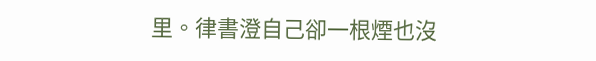里。律書澄自己卻一根煙也沒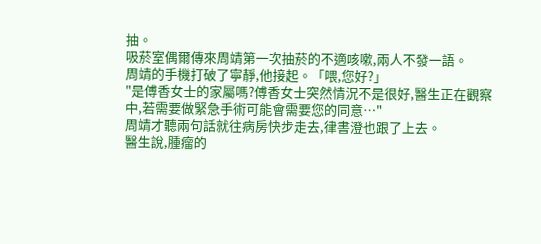抽。
吸菸室偶爾傳來周靖第一次抽菸的不適咳嗽,兩人不發一語。
周靖的手機打破了寧靜,他接起。「喂,您好?」
"是傅香女士的家屬嗎?傅香女士突然情況不是很好,醫生正在觀察中,若需要做緊急手術可能會需要您的同意…"
周靖才聽兩句話就往病房快步走去,律書澄也跟了上去。
醫生說,腫瘤的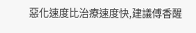惡化速度比治療速度快,建議傅香醒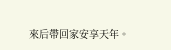來后帶回家安享天年。